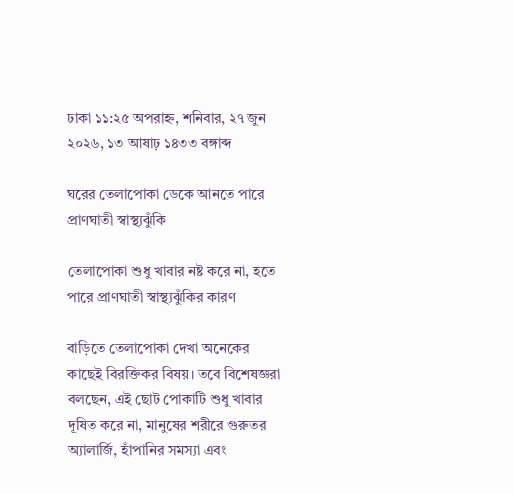ঢাকা ১১:২৫ অপরাহ্ন, শনিবার, ২৭ জুন ২০২৬, ১৩ আষাঢ় ১৪৩৩ বঙ্গাব্দ

ঘরের তেলাপোকা ডেকে আনতে পারে প্রাণঘাতী স্বাস্থ্যঝুঁকি

তেলাপোকা শুধু খাবার নষ্ট করে না, হতে পারে প্রাণঘাতী স্বাস্থ্যঝুঁকির কারণ

বাড়িতে তেলাপোকা দেখা অনেকের কাছেই বিরক্তিকর বিষয়। তবে বিশেষজ্ঞরা বলছেন, এই ছোট পোকাটি শুধু খাবার দূষিত করে না, মানুষের শরীরে গুরুতর অ্যালার্জি, হাঁপানির সমস্যা এবং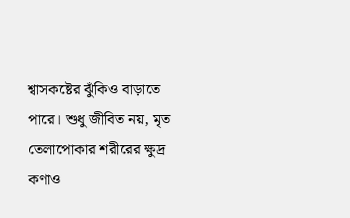শ্বাসকষ্টের ঝুঁকিও বাড়াতে পারে। শুধু জীবিত নয়, মৃত তেলাপোকার শরীরের ক্ষুদ্র কণাও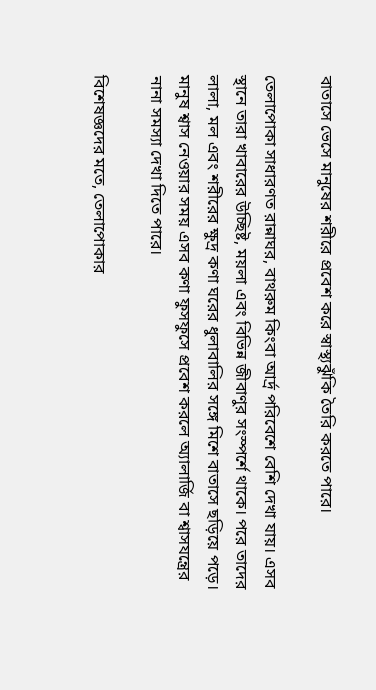বাতাসে ভেসে মানুষের শরীরে প্রবেশ করে স্বাস্থ্যঝুঁকি তৈরি করতে পারে।

তেলাপোকা সাধারণত রান্নাঘর, বাথরুম কিংবা আর্দ্র পরিবেশে বেশি দেখা যায়। এসব স্থানে তারা খাবারের উচ্ছিষ্ট, ময়লা এবং বিভিন্ন জীবাণুর সংস্পর্শে থাকে। পরে তাদের লালা, মল এবং শরীরের ক্ষুদ্র কণা ঘরের ধুলাবালির সঙ্গে মিশে বাতাসে ছড়িয়ে পড়ে। মানুষ শ্বাস নেওয়ার সময় এসব কণা ফুসফুসে প্রবেশ করলে অ্যালার্জি বা শ্বাসযন্ত্রের নানা সমস্যা দেখা দিতে পারে।

বিশেষজ্ঞদের মতে, তেলাপোকার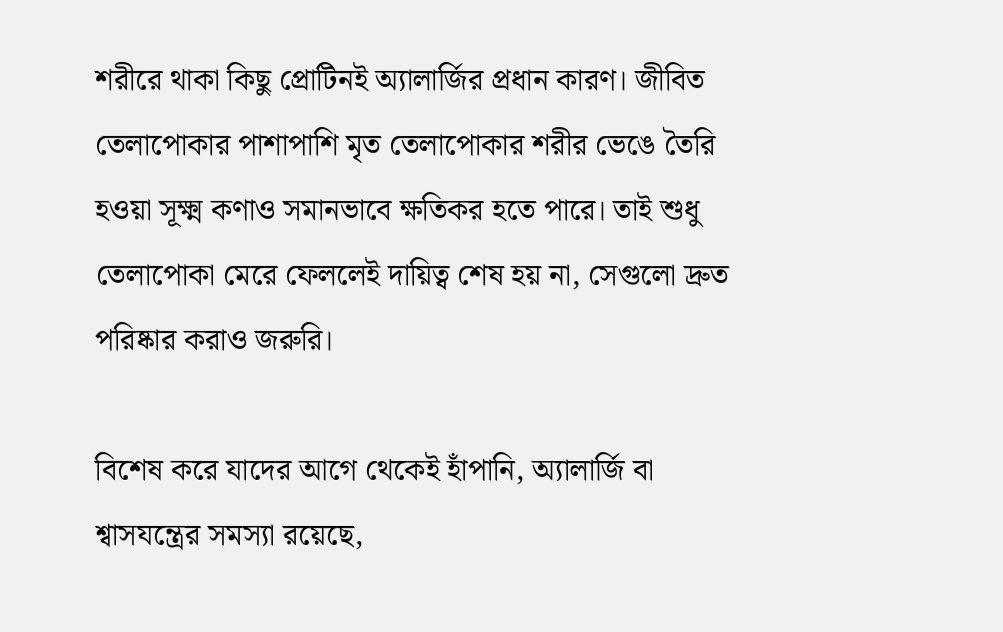শরীরে থাকা কিছু প্রোটিনই অ্যালার্জির প্রধান কারণ। জীবিত তেলাপোকার পাশাপাশি মৃত তেলাপোকার শরীর ভেঙে তৈরি হওয়া সূক্ষ্ম কণাও সমানভাবে ক্ষতিকর হতে পারে। তাই শুধু তেলাপোকা মেরে ফেললেই দায়িত্ব শেষ হয় না, সেগুলো দ্রুত পরিষ্কার করাও জরুরি।

বিশেষ করে যাদের আগে থেকেই হাঁপানি, অ্যালার্জি বা শ্বাসযন্ত্রের সমস্যা রয়েছে,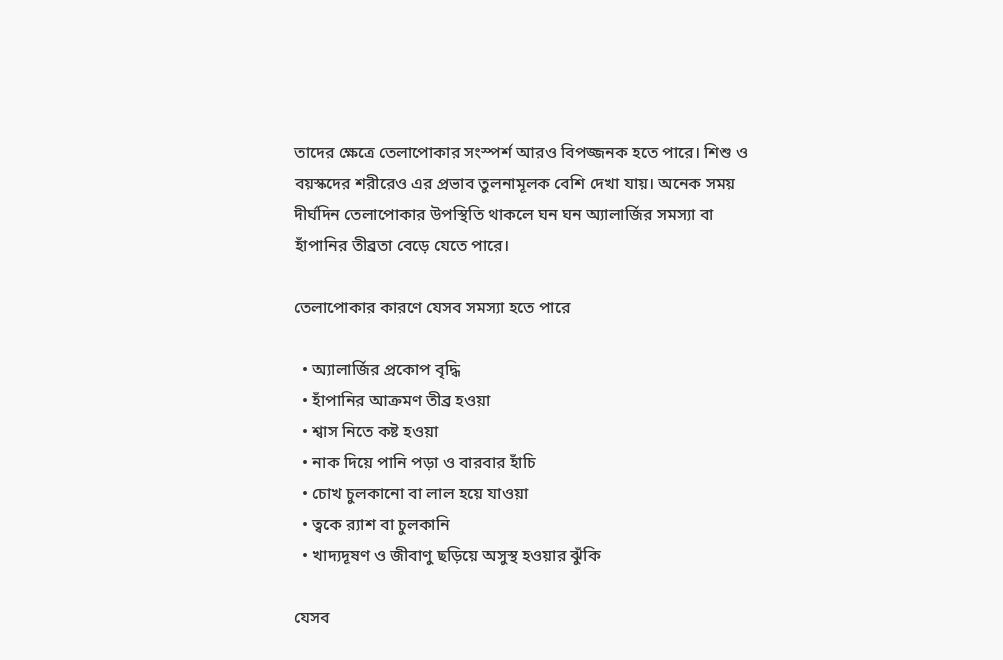তাদের ক্ষেত্রে তেলাপোকার সংস্পর্শ আরও বিপজ্জনক হতে পারে। শিশু ও বয়স্কদের শরীরেও এর প্রভাব তুলনামূলক বেশি দেখা যায়। অনেক সময় দীর্ঘদিন তেলাপোকার উপস্থিতি থাকলে ঘন ঘন অ্যালার্জির সমস্যা বা হাঁপানির তীব্রতা বেড়ে যেতে পারে।

তেলাপোকার কারণে যেসব সমস্যা হতে পারে

  • অ্যালার্জির প্রকোপ বৃদ্ধি
  • হাঁপানির আক্রমণ তীব্র হওয়া
  • শ্বাস নিতে কষ্ট হওয়া
  • নাক দিয়ে পানি পড়া ও বারবার হাঁচি
  • চোখ চুলকানো বা লাল হয়ে যাওয়া
  • ত্বকে র‍্যাশ বা চুলকানি
  • খাদ্যদূষণ ও জীবাণু ছড়িয়ে অসুস্থ হওয়ার ঝুঁকি

যেসব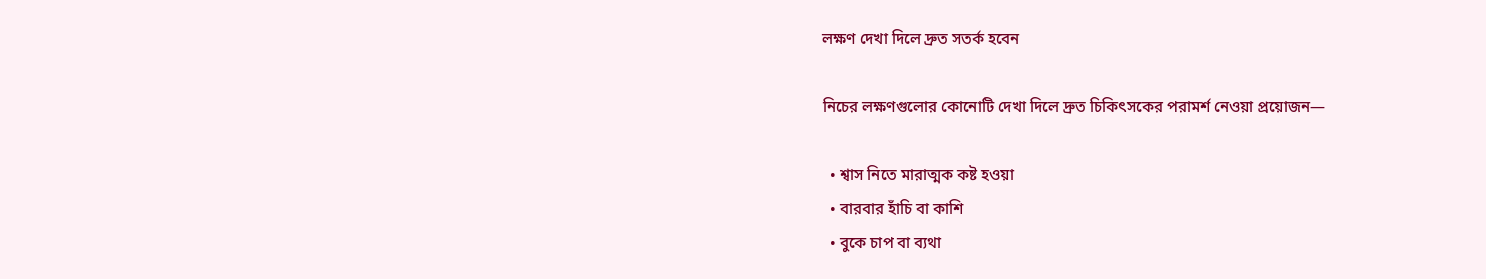লক্ষণ দেখা দিলে দ্রুত সতর্ক হবেন

নিচের লক্ষণগুলোর কোনোটি দেখা দিলে দ্রুত চিকিৎসকের পরামর্শ নেওয়া প্রয়োজন—

  • শ্বাস নিতে মারাত্মক কষ্ট হওয়া
  • বারবার হাঁচি বা কাশি
  • বুকে চাপ বা ব্যথা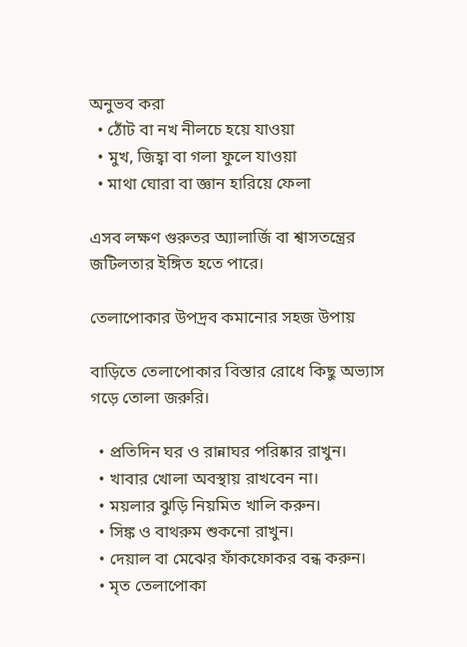অনুভব করা
  • ঠোঁট বা নখ নীলচে হয়ে যাওয়া
  • মুখ, জিহ্বা বা গলা ফুলে যাওয়া
  • মাথা ঘোরা বা জ্ঞান হারিয়ে ফেলা

এসব লক্ষণ গুরুতর অ্যালার্জি বা শ্বাসতন্ত্রের জটিলতার ইঙ্গিত হতে পারে।

তেলাপোকার উপদ্রব কমানোর সহজ উপায়

বাড়িতে তেলাপোকার বিস্তার রোধে কিছু অভ্যাস গড়ে তোলা জরুরি।

  • প্রতিদিন ঘর ও রান্নাঘর পরিষ্কার রাখুন।
  • খাবার খোলা অবস্থায় রাখবেন না।
  • ময়লার ঝুড়ি নিয়মিত খালি করুন।
  • সিঙ্ক ও বাথরুম শুকনো রাখুন।
  • দেয়াল বা মেঝের ফাঁকফোকর বন্ধ করুন।
  • মৃত তেলাপোকা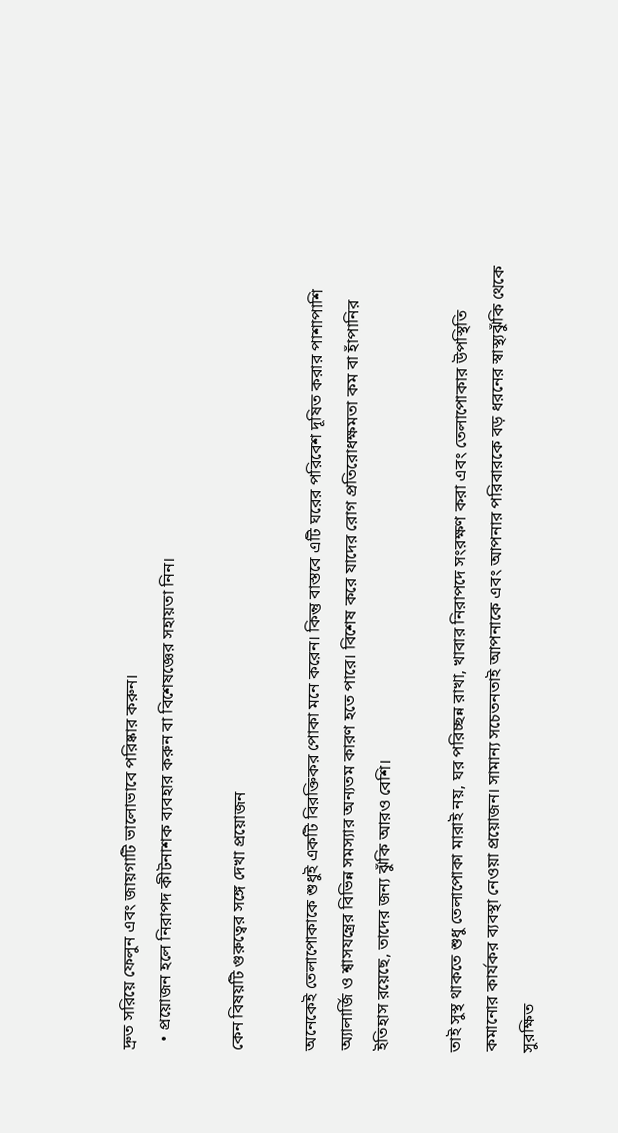দ্রুত সরিয়ে ফেলুন এবং জায়গাটি ভালোভাবে পরিষ্কার করুন।
  • প্রয়োজন হলে নিরাপদ কীটনাশক ব্যবহার করুন বা বিশেষজ্ঞের সহায়তা নিন।

কেন বিষয়টি গুরুত্বের সঙ্গে দেখা প্রয়োজন

অনেকেই তেলাপোকাকে শুধুই একটি বিরক্তিকর পোকা মনে করেন। কিন্তু বাস্তবে এটি ঘরের পরিবেশ দূষিত করার পাশাপাশি অ্যালার্জি ও শ্বাসযন্ত্রের বিভিন্ন সমস্যার অন্যতম কারণ হতে পারে। বিশেষ করে যাদের রোগ প্রতিরোধক্ষমতা কম বা হাঁপানির ইতিহাস রয়েছে, তাদের জন্য ঝুঁকি আরও বেশি।

তাই সুস্থ থাকতে শুধু তেলাপোকা মারাই নয়, ঘর পরিচ্ছন্ন রাখা, খাবার নিরাপদে সংরক্ষণ করা এবং তেলাপোকার উপস্থিতি কমানোর কার্যকর ব্যবস্থা নেওয়া প্রয়োজন। সামান্য সচেতনতাই আপনাকে এবং আপনার পরিবারকে বড় ধরনের স্বাস্থ্যঝুঁকি থেকে সুরক্ষিত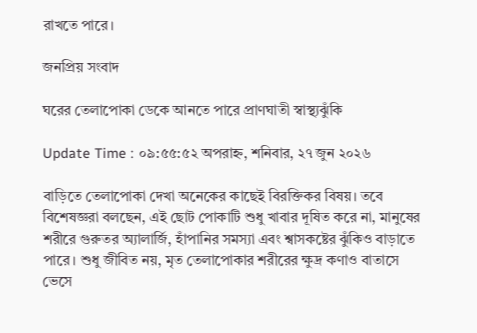রাখতে পারে।

জনপ্রিয় সংবাদ

ঘরের তেলাপোকা ডেকে আনতে পারে প্রাণঘাতী স্বাস্থ্যঝুঁকি

Update Time : ০৯:৫৫:৫২ অপরাহ্ন, শনিবার, ২৭ জুন ২০২৬

বাড়িতে তেলাপোকা দেখা অনেকের কাছেই বিরক্তিকর বিষয়। তবে বিশেষজ্ঞরা বলছেন, এই ছোট পোকাটি শুধু খাবার দূষিত করে না, মানুষের শরীরে গুরুতর অ্যালার্জি, হাঁপানির সমস্যা এবং শ্বাসকষ্টের ঝুঁকিও বাড়াতে পারে। শুধু জীবিত নয়, মৃত তেলাপোকার শরীরের ক্ষুদ্র কণাও বাতাসে ভেসে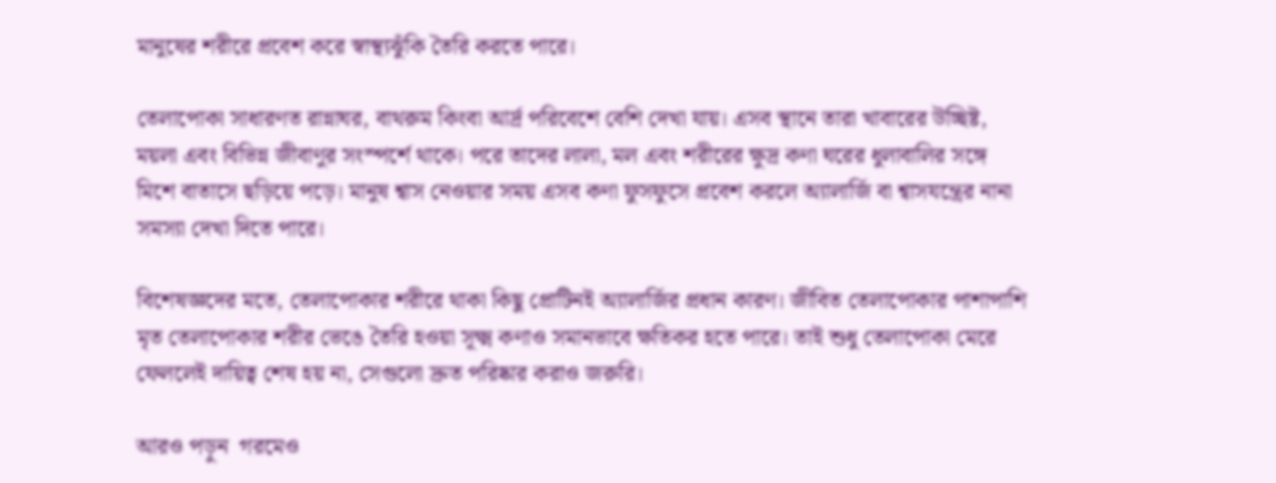মানুষের শরীরে প্রবেশ করে স্বাস্থ্যঝুঁকি তৈরি করতে পারে।

তেলাপোকা সাধারণত রান্নাঘর, বাথরুম কিংবা আর্দ্র পরিবেশে বেশি দেখা যায়। এসব স্থানে তারা খাবারের উচ্ছিষ্ট, ময়লা এবং বিভিন্ন জীবাণুর সংস্পর্শে থাকে। পরে তাদের লালা, মল এবং শরীরের ক্ষুদ্র কণা ঘরের ধুলাবালির সঙ্গে মিশে বাতাসে ছড়িয়ে পড়ে। মানুষ শ্বাস নেওয়ার সময় এসব কণা ফুসফুসে প্রবেশ করলে অ্যালার্জি বা শ্বাসযন্ত্রের নানা সমস্যা দেখা দিতে পারে।

বিশেষজ্ঞদের মতে, তেলাপোকার শরীরে থাকা কিছু প্রোটিনই অ্যালার্জির প্রধান কারণ। জীবিত তেলাপোকার পাশাপাশি মৃত তেলাপোকার শরীর ভেঙে তৈরি হওয়া সূক্ষ্ম কণাও সমানভাবে ক্ষতিকর হতে পারে। তাই শুধু তেলাপোকা মেরে ফেললেই দায়িত্ব শেষ হয় না, সেগুলো দ্রুত পরিষ্কার করাও জরুরি।

আরও পড়ুন  গরমেও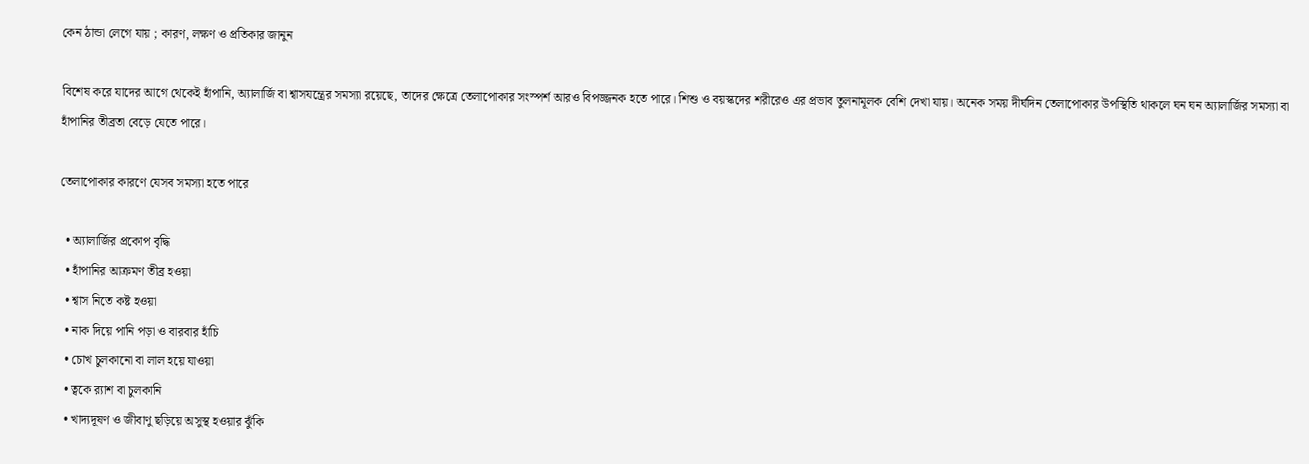কেন ঠান্ডা লেগে যায় ; কারণ, লক্ষণ ও প্রতিকার জানুন

বিশেষ করে যাদের আগে থেকেই হাঁপানি, অ্যালার্জি বা শ্বাসযন্ত্রের সমস্যা রয়েছে, তাদের ক্ষেত্রে তেলাপোকার সংস্পর্শ আরও বিপজ্জনক হতে পারে। শিশু ও বয়স্কদের শরীরেও এর প্রভাব তুলনামূলক বেশি দেখা যায়। অনেক সময় দীর্ঘদিন তেলাপোকার উপস্থিতি থাকলে ঘন ঘন অ্যালার্জির সমস্যা বা হাঁপানির তীব্রতা বেড়ে যেতে পারে।

তেলাপোকার কারণে যেসব সমস্যা হতে পারে

  • অ্যালার্জির প্রকোপ বৃদ্ধি
  • হাঁপানির আক্রমণ তীব্র হওয়া
  • শ্বাস নিতে কষ্ট হওয়া
  • নাক দিয়ে পানি পড়া ও বারবার হাঁচি
  • চোখ চুলকানো বা লাল হয়ে যাওয়া
  • ত্বকে র‍্যাশ বা চুলকানি
  • খাদ্যদূষণ ও জীবাণু ছড়িয়ে অসুস্থ হওয়ার ঝুঁকি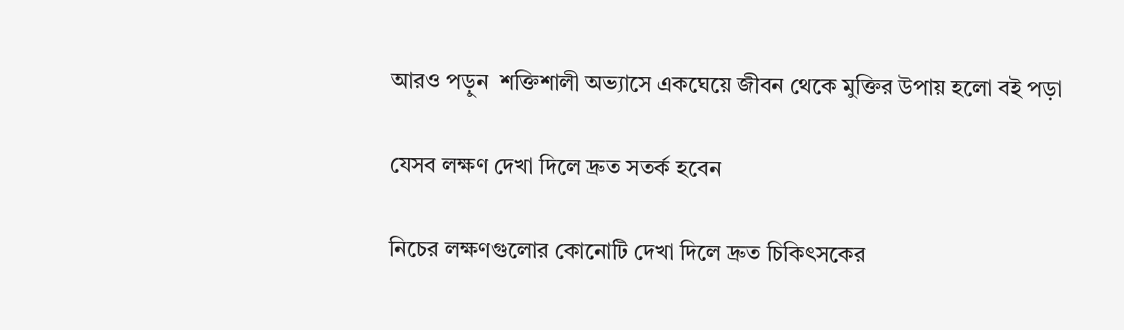আরও পড়ুন  শক্তিশালী অভ্যাসে একঘেয়ে জীবন থেকে মুক্তির উপায় হলো বই পড়া

যেসব লক্ষণ দেখা দিলে দ্রুত সতর্ক হবেন

নিচের লক্ষণগুলোর কোনোটি দেখা দিলে দ্রুত চিকিৎসকের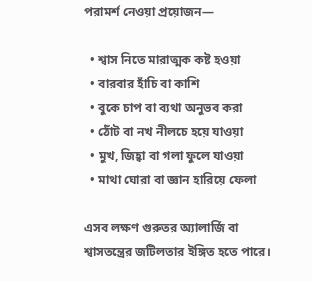পরামর্শ নেওয়া প্রয়োজন—

  • শ্বাস নিতে মারাত্মক কষ্ট হওয়া
  • বারবার হাঁচি বা কাশি
  • বুকে চাপ বা ব্যথা অনুভব করা
  • ঠোঁট বা নখ নীলচে হয়ে যাওয়া
  • মুখ, জিহ্বা বা গলা ফুলে যাওয়া
  • মাথা ঘোরা বা জ্ঞান হারিয়ে ফেলা

এসব লক্ষণ গুরুতর অ্যালার্জি বা শ্বাসতন্ত্রের জটিলতার ইঙ্গিত হতে পারে।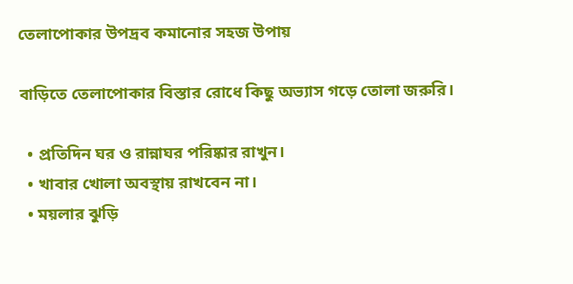তেলাপোকার উপদ্রব কমানোর সহজ উপায়

বাড়িতে তেলাপোকার বিস্তার রোধে কিছু অভ্যাস গড়ে তোলা জরুরি।

  • প্রতিদিন ঘর ও রান্নাঘর পরিষ্কার রাখুন।
  • খাবার খোলা অবস্থায় রাখবেন না।
  • ময়লার ঝুড়ি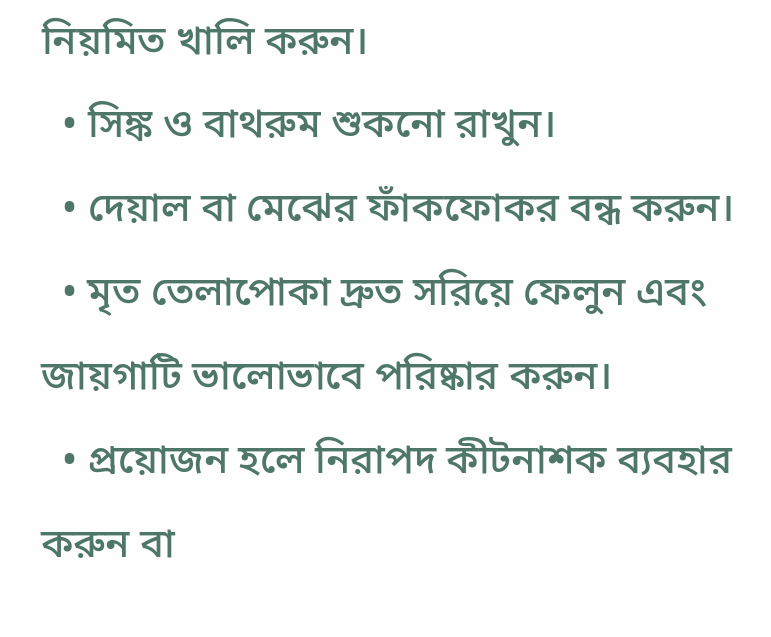নিয়মিত খালি করুন।
  • সিঙ্ক ও বাথরুম শুকনো রাখুন।
  • দেয়াল বা মেঝের ফাঁকফোকর বন্ধ করুন।
  • মৃত তেলাপোকা দ্রুত সরিয়ে ফেলুন এবং জায়গাটি ভালোভাবে পরিষ্কার করুন।
  • প্রয়োজন হলে নিরাপদ কীটনাশক ব্যবহার করুন বা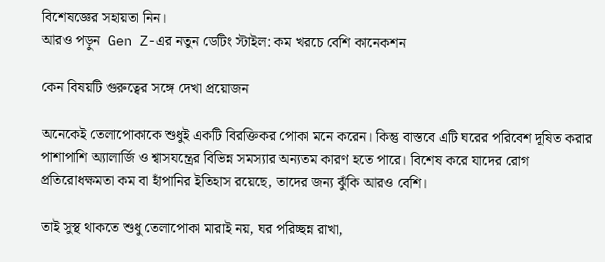বিশেষজ্ঞের সহায়তা নিন।
আরও পড়ুন  Gen Z-এর নতুন ডেটিং স্টাইল: কম খরচে বেশি কানেকশন

কেন বিষয়টি গুরুত্বের সঙ্গে দেখা প্রয়োজন

অনেকেই তেলাপোকাকে শুধুই একটি বিরক্তিকর পোকা মনে করেন। কিন্তু বাস্তবে এটি ঘরের পরিবেশ দূষিত করার পাশাপাশি অ্যালার্জি ও শ্বাসযন্ত্রের বিভিন্ন সমস্যার অন্যতম কারণ হতে পারে। বিশেষ করে যাদের রোগ প্রতিরোধক্ষমতা কম বা হাঁপানির ইতিহাস রয়েছে, তাদের জন্য ঝুঁকি আরও বেশি।

তাই সুস্থ থাকতে শুধু তেলাপোকা মারাই নয়, ঘর পরিচ্ছন্ন রাখা,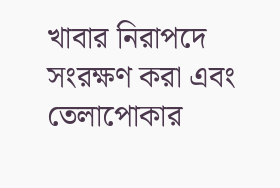খাবার নিরাপদে সংরক্ষণ করা এবং তেলাপোকার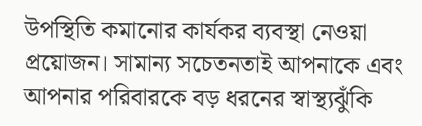উপস্থিতি কমানোর কার্যকর ব্যবস্থা নেওয়া প্রয়োজন। সামান্য সচেতনতাই আপনাকে এবং আপনার পরিবারকে বড় ধরনের স্বাস্থ্যঝুঁকি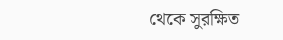থেকে সুরক্ষিত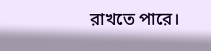রাখতে পারে।